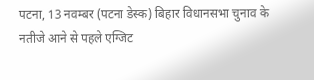पटना, 13 नवम्बर (पटना डेस्क) बिहार विधानसभा चुनाव के नतीजे आने से पहले एग्जिट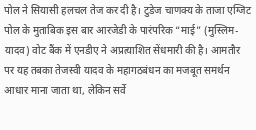पोल ने सियासी हलचल तेज कर दी है। टुडेज चाणक्य के ताजा एग्जिट पोल के मुताबिक इस बार आरजेडी के पारंपरिक “माई” (मुस्लिम-यादव) वोट बैंक में एनडीए ने अप्रत्याशित सेंधमारी की है। आमतौर पर यह तबका तेजस्वी यादव के महागठबंधन का मजबूत समर्थन आधार माना जाता था, लेकिन सर्वे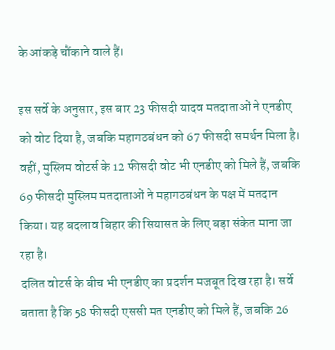के आंकड़े चौंकाने वाले हैं।

इस सर्वे के अनुसार, इस बार 23 फीसदी यादव मतदाताओं ने एनडीए को वोट दिया है, जबकि महागठबंधन को 67 फीसदी समर्थन मिला है। वहीं, मुस्लिम वोटर्स के 12 फीसदी वोट भी एनडीए को मिले हैं, जबकि 69 फीसदी मुस्लिम मतदाताओं ने महागठबंधन के पक्ष में मतदान किया। यह बदलाव बिहार की सियासत के लिए बड़ा संकेत माना जा रहा है।
दलित वोटर्स के बीच भी एनडीए का प्रदर्शन मजबूत दिख रहा है। सर्वे बताता है कि 58 फीसदी एससी मत एनडीए को मिले हैं, जबकि 26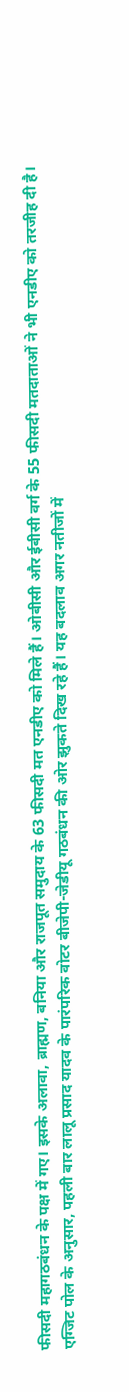फीसदी महागठबंधन के पक्ष में गए। इसके अलावा, ब्राह्मण, बनिया और राजपूत समुदाय के 63 फीसदी मत एनडीए को मिले हैं। ओबीसी और ईबीसी वर्ग के 55 फीसदी मतदाताओं ने भी एनडीए को तरजीह दी है।
एग्जिट पोल के अनुसार, पहली बार लालू प्रसाद यादव के पारंपरिक वोटर बीजेपी-जेडीयू गठबंधन की ओर झुकते दिख रहे हैं। यह बदलाव अगर नतीजों में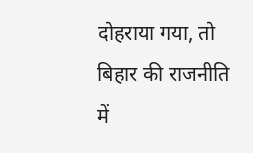दोहराया गया, तो बिहार की राजनीति में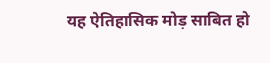यह ऐतिहासिक मोड़ साबित हो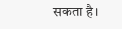सकता है।